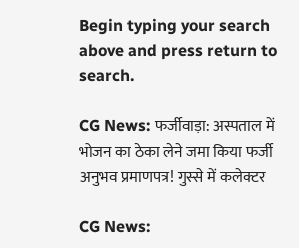Begin typing your search above and press return to search.

CG News: फर्जीवाड़ा: अस्पताल में भोजन का ठेका लेने जमा किया फर्जी अनुभव प्रमाणपत्र! गुस्से में कलेक्टर

CG News: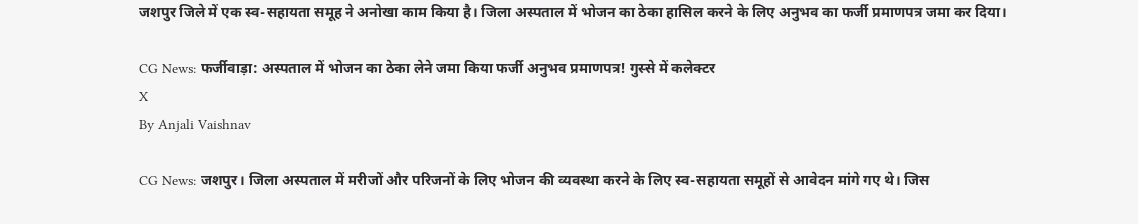जशपुर जिले में एक स्व-सहायता समूह ने अनोखा काम किया है। जिला अस्पताल में भोजन का ठेका हासिल करने के लिए अनुभव का फर्जी प्रमाणपत्र जमा कर दिया।

CG News: फर्जीवाड़ा: अस्पताल में भोजन का ठेका लेने जमा किया फर्जी अनुभव प्रमाणपत्र! गुस्से में कलेक्टर
X
By Anjali Vaishnav

CG News: जशपुर। जिला अस्पताल में मरीजों और परिजनों के लिए भोजन की व्यवस्था करने के लिए स्व-सहायता समूहों से आवेदन मांगे गए थे। जिस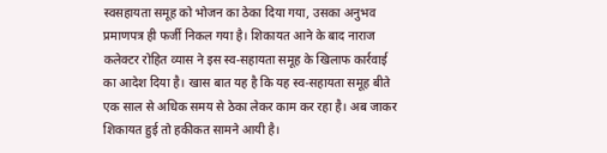स्वसहायता समूह को भोजन का ठेका दिया गया, उसका अनुभव प्रमाणपत्र ही फर्जी निकल गया है। शिकायत आने के बाद नाराज कलेक्टर रोहित व्यास ने इस स्व-सहायता समूह के खिलाफ कार्रवाई का आदेश दिया है। खास बात यह है कि यह स्व-सहायता समूह बीते एक साल से अधिक समय से ठेका लेकर काम कर रहा है। अब जाकर शिकायत हुई तो हकीकत सामने आयी है।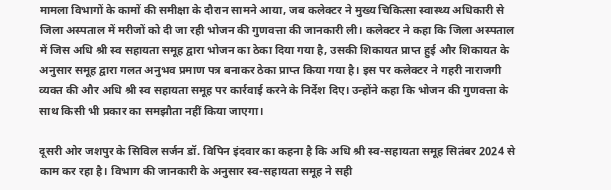मामला विभागों के कामों की समीक्षा के दौरान सामने आया, जब कलेक्टर ने मुख्य चिकित्सा स्वास्थ्य अधिकारी से जिला अस्पताल में मरीजों को दी जा रही भोजन की गुणवत्ता की जानकारी ली। कलेक्टर ने कहा कि जिला अस्पताल में जिस अधि श्री स्व सहायता समूह द्वारा भोजन का ठेका दिया गया है, उसकी शिकायत प्राप्त हुई और शिकायत के अनुसार समूह द्वारा गलत अनुभव प्रमाण पत्र बनाकर ठेका प्राप्त किया गया है। इस पर कलेक्टर ने गहरी नाराजगी व्यक्त की और अधि श्री स्व सहायता समूह पर कार्रवाई करने के निर्देश दिए। उन्होंने कहा कि भोजन की गुणवत्ता के साथ किसी भी प्रकार का समझौता नहीं किया जाएगा।

दूसरी ओर जशपुर के सिविल सर्जन डॉ. विपिन इंदवार का कहना है कि अधि श्री स्व-सहायता समूह सितंबर 2024 से काम कर रहा है। विभाग की जानकारी के अनुसार स्व-सहायता समूह ने सही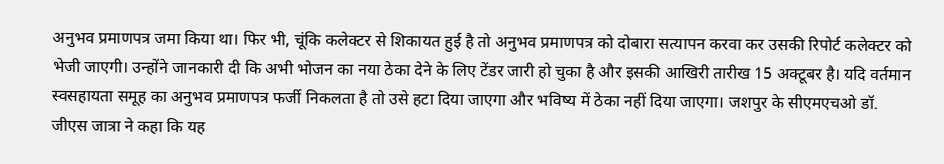अनुभव प्रमाणपत्र जमा किया था। फिर भी, चूंकि कलेक्टर से शिकायत हुई है तो अनुभव प्रमाणपत्र को दोबारा सत्यापन करवा कर उसकी रिपोर्ट कलेक्टर को भेजी जाएगी। उन्होंने जानकारी दी कि अभी भोजन का नया ठेका देने के लिए टेंडर जारी हो चुका है और इसकी आखिरी तारीख 15 अक्टूबर है। यदि वर्तमान स्वसहायता समूह का अनुभव प्रमाणपत्र फर्जी निकलता है तो उसे हटा दिया जाएगा और भविष्य में ठेका नहीं दिया जाएगा। जशपुर के सीएमएचओ डॉ. जीएस जात्रा ने कहा कि यह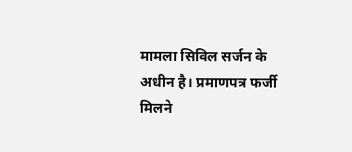मामला सिविल सर्जन के अधीन है। प्रमाणपत्र फर्जी मिलने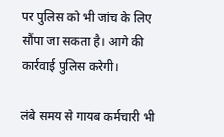पर पुलिस को भी जांच के लिए सौंपा जा सकता है। आगे की कार्रवाई पुलिस करेगी।

लंबे समय से गायब कर्मचारी भी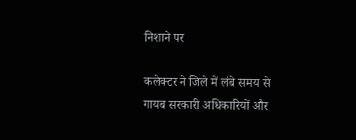निशाने पर

कलेक्टर ने जिले में लंबे समय से गायब सरकारी अधिकारियों और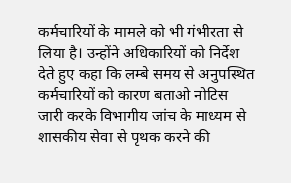कर्मचारियों के मामले को भी गंभीरता से लिया है। उन्होंने अधिकारियों को निर्देश देते हुए कहा कि लम्बे समय से अनुपस्थित कर्मचारियों को कारण बताओ नोटिस जारी करके विभागीय जांच के माध्यम से शासकीय सेवा से पृथक करने की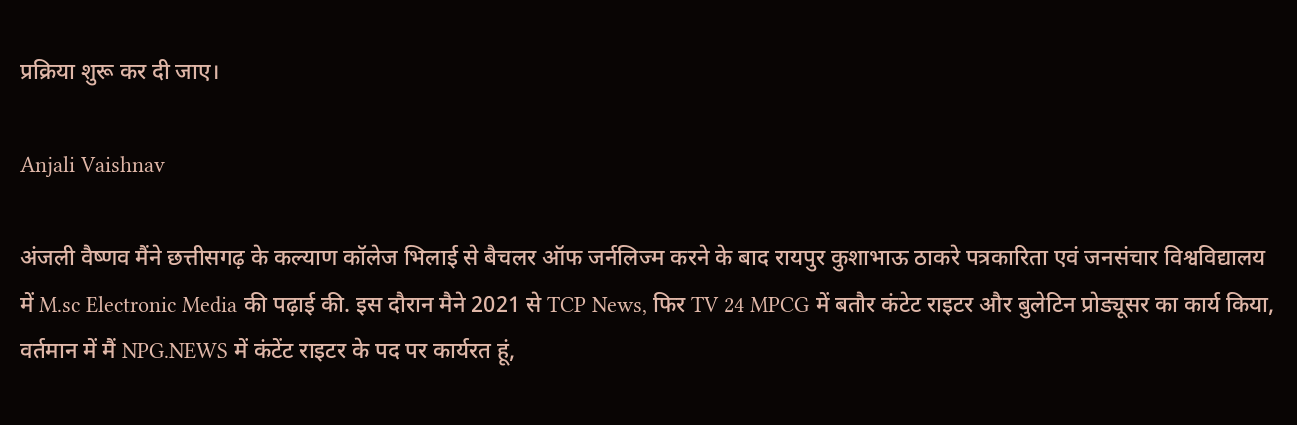प्रक्रिया शुरू कर दी जाए।

Anjali Vaishnav

अंजली वैष्णव मैंने छत्तीसगढ़ के कल्याण कॉलेज भिलाई से बैचलर ऑफ जर्नलिज्म करने के बाद रायपुर कुशाभाऊ ठाकरे पत्रकारिता एवं जनसंचार विश्वविद्यालय में M.sc Electronic Media की पढ़ाई की. इस दौरान मैने 2021 से TCP News, फिर TV 24 MPCG में बतौर कंटेट राइटर और बुलेटिन प्रोड्यूसर का कार्य किया, वर्तमान में मैं NPG.NEWS में कंटेंट राइटर के पद पर कार्यरत हूं,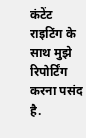कंटेंट राइटिंग के साथ मुझे रिपोर्टिंग करना पसंद है.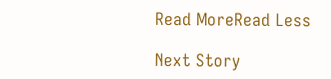Read MoreRead Less

Next Story